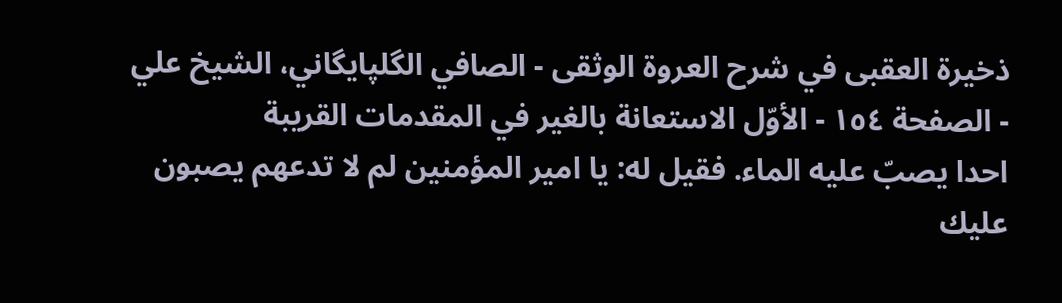ذخيرة العقبى في شرح العروة الوثقى - الصافي الگلپايگاني، الشيخ علي - الصفحة ١٥٤ - الأوّل الاستعانة بالغير في المقدمات القريبة
احدا يصبّ عليه الماء. فقيل له: يا امير المؤمنين لم لا تدعهم يصبون عليك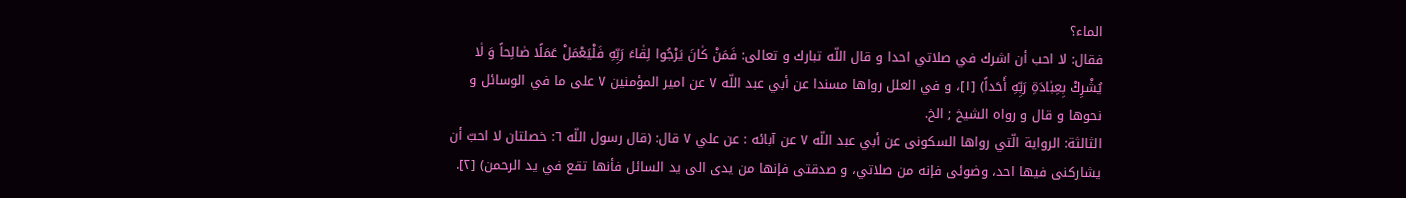الماء؟
فقال: لا احب أن اشرك في صلاتي احدا و قال اللّه تبارك و تعالى: فَمَنْ كٰانَ يَرْجُوا لِقٰاءَ رَبِّهِ فَلْيَعْمَلْ عَمَلًا صٰالِحاً وَ لٰا يُشْرِكْ بِعِبٰادَةِ رَبِّهِ أَحَداً) [١]، و في العلل رواها مسندا عن أبي عبد اللّه ٧ عن امير المؤمنين ٧ على ما في الوسائل و نحوها و قال و رواه الشيخ ; الخ.
الثالثة: الرواية الّتي رواها السكونى عن أبي عبد اللّه ٧ عن آبائه : عن علي ٧ قال: (قال رسول اللّه ٦: خصلتان لا احبّ أن يشاركنى فيها احد، وضوئى فإنه من صلاتي، و صدقتى فإنها من يدى الى يد السائل فأنها تقع في يد الرحمن) [٢].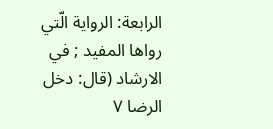الرابعة: الرواية الّتي رواها المفيد ; في الارشاد (قال: دخل الرضا ٧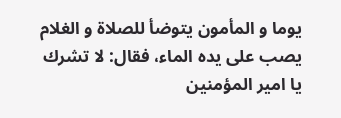يوما و المأمون يتوضأ للصلاة و الغلام يصب على يده الماء، فقال: لا تشرك يا امير المؤمنين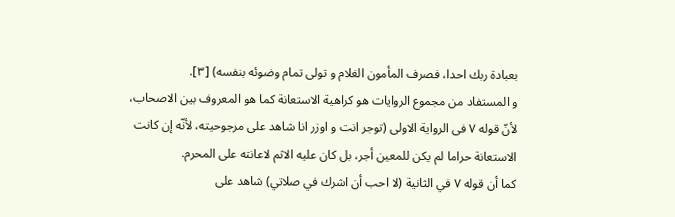بعبادة ربك احدا، فصرف المأمون الغلام و تولى تمام وضوئه بنفسه) [٣].
و المستفاد من مجموع الروايات هو كراهية الاستعانة كما هو المعروف بين الاصحاب، لأنّ قوله ٧ فى الرواية الاولى (توجر انت و اوزر انا شاهد على مرجوحيته، لأنّه إن كانت الاستعانة حراما لم يكن للمعين أجر، بل كان عليه الاثم لاعانته على المحرم.
كما أن قوله ٧ في الثانية (لا احب أن اشرك في صلاتي) شاهد على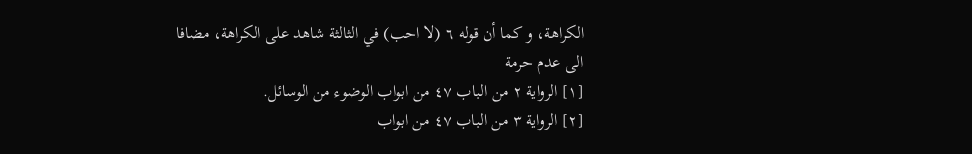الكراهة، و كما أن قوله ٦ (لا احب) في الثالثة شاهد على الكراهة، مضافا الى عدم حرمة
[١] الرواية ٢ من الباب ٤٧ من ابواب الوضوء من الوسائل.
[٢] الرواية ٣ من الباب ٤٧ من ابواب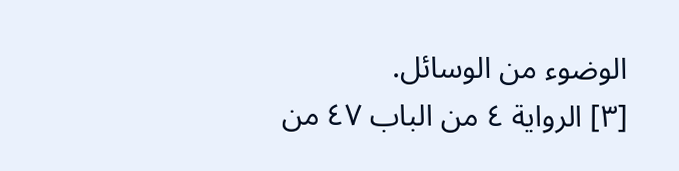الوضوء من الوسائل.
[٣] الرواية ٤ من الباب ٤٧ من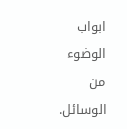ابواب الوضوء من الوسائل.